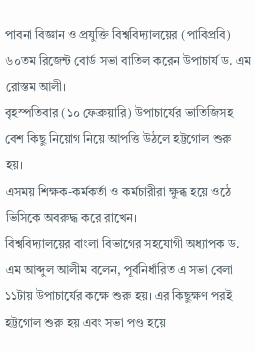পাবনা বিজ্ঞান ও প্রযুক্তি বিশ্ববিদ্যালয়ের (পাবিপ্রবি) ৬০তম রিজেন্ট বোর্ড সভা বাতিল করেন উপাচার্য ড. এম রোস্তম আলী।
বৃহস্পতিবার (১০ ফেব্রুয়ারি) উপাচার্যের ভাতিজিসহ বেশ কিছু নিয়োগ নিয়ে আপত্তি উঠলে হট্টগোল শুরু হয়।
এসময় শিক্ষক-কর্মকর্তা ও কর্মচারীরা ক্ষুব্ধ হয়ে ওঠে ভিসিকে অবরুদ্ধ করে রাখেন।
বিশ্ববিদ্যালয়ের বাংলা বিভাগের সহযোগী অধ্যাপক ড. এম আব্দুল আলীম বলেন, পূর্বনির্ধারিত এ সভা বেলা ১১টায় উপাচার্যের কক্ষে শুরু হয়। এর কিছুক্ষণ পরই হট্টগোল শুরু হয় এবং সভা পণ্ড হয়ে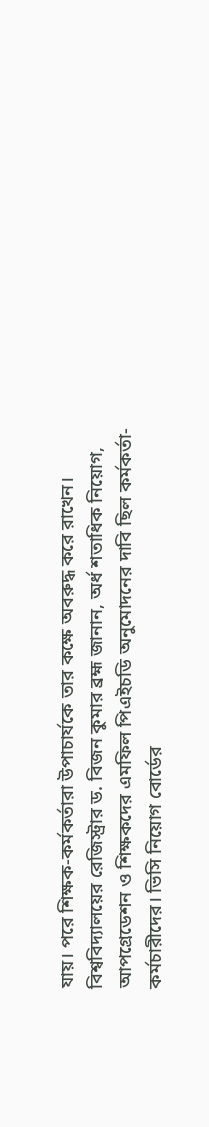যায়। পরে শিক্ষক-কর্মকর্তারা উপাচার্যকে তার কক্ষে অবরুদ্ধ করে রাখেন।
বিশ্ববিদ্যালয়ের রেজিস্ট্রার ড. বিজন কুমার ব্রহ্ম জানান, অর্ধ শতাধিক নিয়োগ, আপগ্রেডেশন ও শিক্ষকদের এমফিল পিএইচডি অনুমোদনের দাবি ছিল কর্মকর্তা-কর্মচারীদের। ভিসি নিয়োগ বোর্ডের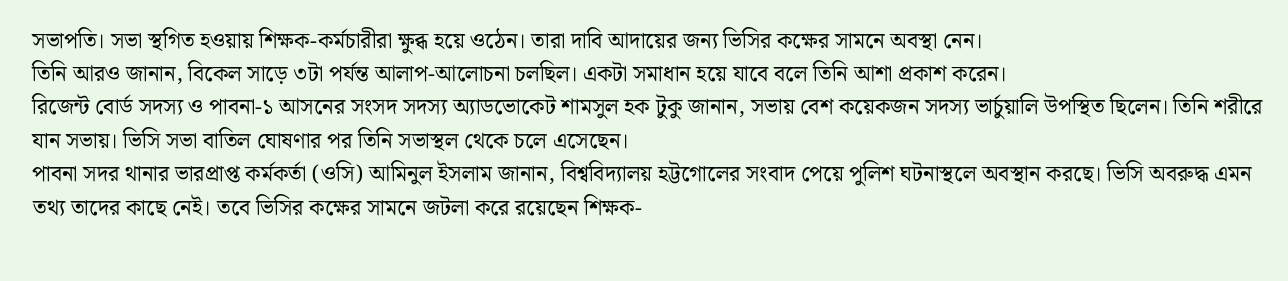সভাপতি। সভা স্থগিত হওয়ায় শিক্ষক-কর্মচারীরা ক্ষুব্ধ হয়ে ওঠেন। তারা দাবি আদায়ের জন্য ভিসির কক্ষের সামনে অবস্থা নেন।
তিনি আরও জানান, বিকেল সাড়ে ৩টা পর্যন্ত আলাপ-আলোচনা চলছিল। একটা সমাধান হয়ে যাবে বলে তিনি আশা প্রকাশ করেন।
রিজেন্ট বোর্ড সদস্য ও পাবনা-১ আসনের সংসদ সদস্য অ্যাডভোকেট শামসুল হক টুকু জানান, সভায় বেশ কয়েকজন সদস্য ভার্চুয়ালি উপস্থিত ছিলেন। তিনি শরীরে যান সভায়। ভিসি সভা বাতিল ঘোষণার পর তিনি সভাস্থল থেকে চলে এসেছেন।
পাবনা সদর থানার ভারপ্রাপ্ত কর্মকর্তা (ওসি) আমিনুল ইসলাম জানান, বিশ্ববিদ্যালয় হট্টগোলের সংবাদ পেয়ে পুলিশ ঘটনাস্থলে অবস্থান করছে। ভিসি অবরুদ্ধ এমন তথ্য তাদের কাছে নেই। তবে ভিসির কক্ষের সামনে জটলা করে রয়েছেন শিক্ষক-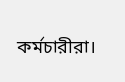কর্মচারীরা।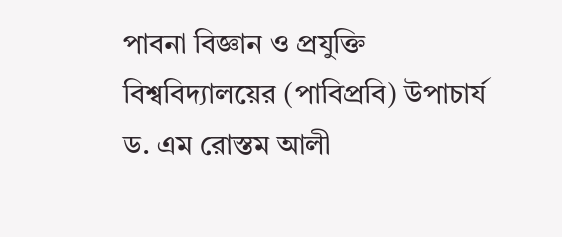পাবনা বিজ্ঞান ও প্রযুক্তি বিশ্ববিদ্যালয়ের (পাবিপ্রবি) উপাচার্য ড. এম রোস্তম আলী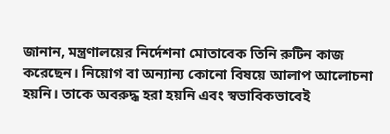জানান, মন্ত্রণালয়ের নির্দেশনা মোতাবেক তিনি রুটিন কাজ করেছেন। নিয়োগ বা অন্যান্য কোনো বিষয়ে আলাপ আলোচনা হয়নি। তাকে অবরুদ্ধ হরা হয়নি এবং স্বভাবিকভাবেই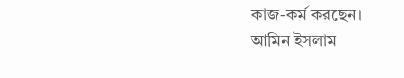কাজ-কর্ম করছেন।
আমিন ইসলাম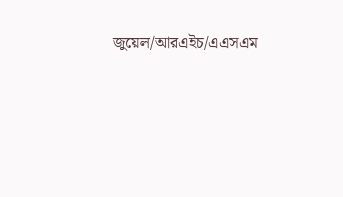জুয়েল/আরএইচ/এএসএম